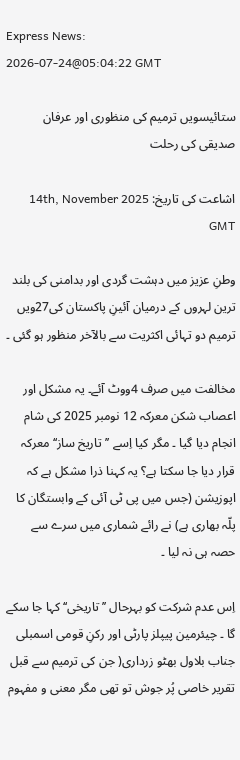Express News:
2026-07-24@05:04:22 GMT

ستائیسویں ترمیم کی منظوری اور عرفان صدیقی کی رحلت

اشاعت کی تاریخ: 14th, November 2025 GMT

وطنِ عزیز میں دہشت گردی اور بدامنی کی بلند ترین لہروں کے درمیان آئینِ پاکستان کی27ویں ترمیم دو تہائی اکثریت سے بالآخر منظور ہو گئی ۔

مخالفت میں صرف 4ووٹ آئے۔ یہ مشکل اور اعصاب شکن معرکہ 12 نومبر 2025 کی شام انجام دیا گیا ۔ مگر کیا اِسے ’’تاریخ ساز‘‘ معرکہ قرار دیا جا سکتا ہے؟ یہ کہنا ذرا مشکل ہے کہ اپوزیشن (جس میں پی ٹی آئی کے وابستگان کا پلّہ بھاری ہے) نے رائے شماری میں سرے سے حصہ ہی نہ لیا ۔

اِس عدم شرکت کو بہرحال ’’تاریخی‘‘ کہا جا سکے گا ۔ چیئرمین پیپلز پارٹی اور رکنِ قومی اسمبلی جناب بلاول بھٹو زرداری( جن کی ترمیم سے قبل تقریر خاصی پُر جوش تو تھی مگر معنی و مفہوم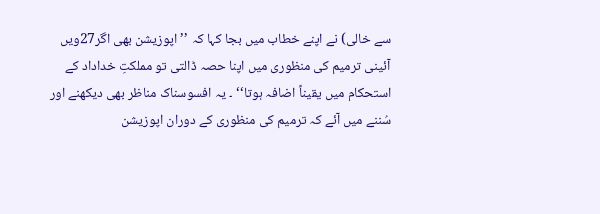سے خالی) نے اپنے خطاب میں بجا کہا کہ ’’ اپوزیشن بھی اگر27ویں آئینی ترمیم کی منظوری میں اپنا حصہ ڈالتی تو مملکتِ خداداد کے استحکام میں یقیناً اضافہ ہوتا‘‘ ۔ یہ افسوسناک مناظر بھی دیکھنے اور سُننے میں آئے کہ ترمیم کی منظوری کے دوران اپوزیشن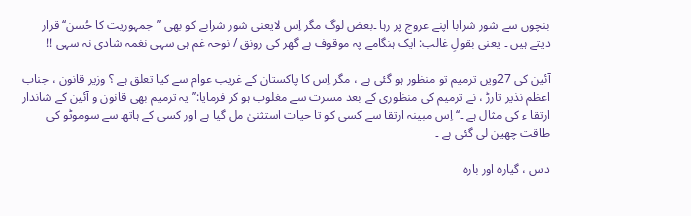بنچوں سے شور شرابا اپنے عروج پر رہا ۔بعض لوگ مگر اِس لایعنی شور شرابے کو بھی ’’جمہوریت کا حُسن‘‘ قرار دیتے ہیں ۔ یعنی بقولِ غالب: ایک ہنگامے پہ موقوف ہے گھر کی رونق / نوحہ غم ہی سہی نغمہ شادی نہ سہی !!

آئین کی 27ویں ترمیم تو منظور ہو گئی ہے ، مگر اِس کا پاکستان کے غریب عوام سے کیا تعلق ہے ؟ وزیر قانون ، جناب اعظم نذیر تارڑ ، نے ترمیم کی منظوری کے بعد مسرت سے مغلوب ہو کر فرمایا:’’ یہ ترمیم بھی قانون و آئین کے شاندار ارتقا ء کی مثال ہے ۔‘‘ اِس مبینہ ارتقا سے کسی کو تا حیات استثنیٰ مل گیا ہے اور کسی کے ہاتھ سے سوموٹو کی طاقت چھین لی گئی ہے ۔

دس ، گیارہ اور بارہ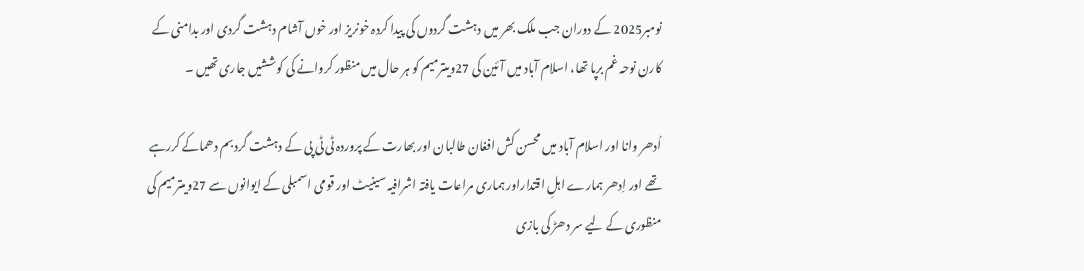نومبر2025 کے دوران جب ملک بھر میں دہشت گردوں کی پیدا کردہ خونریز اور خوں آشام دہشت گردی اور بدامنی کے کارن نوحہ غم برپا تھا، اسلام آباد میں آئین کی 27ویںترمیم کو ہر حال میں منظور کروانے کی کوششیں جاری تھیں ۔

اُدھر وانا اور اسلام آباد میں محسن کش افغان طالبان اور بھارت کے پروردہ ٹی ٹی پی کے دہشت گرد بم دھماکے کررہے تھے اور اِدھر ہمارے اہلِ اقتداراور ہماری مراعات یافتہ اشرافیہ سینیٹ اور قومی اسمبلی کے ایوانوں سے 27ویںترمیم کی منظوری کے لیے سر دھڑ کی بازی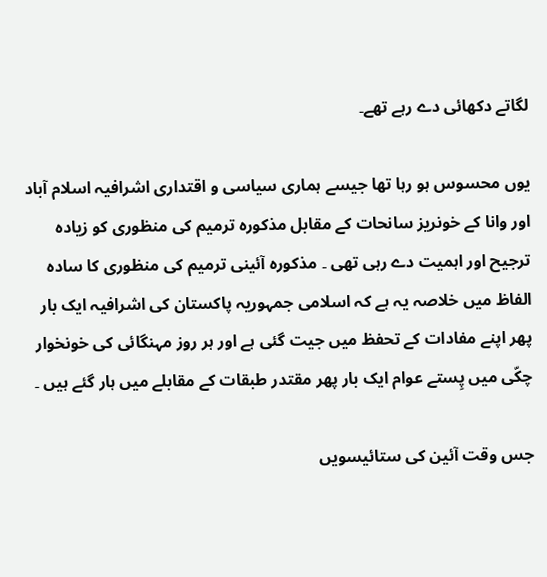لگاتے دکھائی دے رہے تھے۔

یوں محسوس ہو رہا تھا جیسے ہماری سیاسی و اقتداری اشرافیہ اسلام آباد اور وانا کے خونریز سانحات کے مقابل مذکورہ ترمیم کی منظوری کو زیادہ ترجیح اور اہمیت دے رہی تھی ۔ مذکورہ آئینی ترمیم کی منظوری کا سادہ الفاظ میں خلاصہ یہ ہے کہ اسلامی جمہوریہ پاکستان کی اشرافیہ ایک بار پھر اپنے مفادات کے تحفظ میں جیت گئی ہے اور ہر روز مہنگائی کی خونخوار چکّی میں پِستے عوام ایک بار پھر مقتدر طبقات کے مقابلے میں ہار گئے ہیں ۔

جس وقت آئین کی ستائیسویں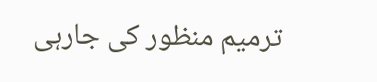ترمیم منظور کی جارہی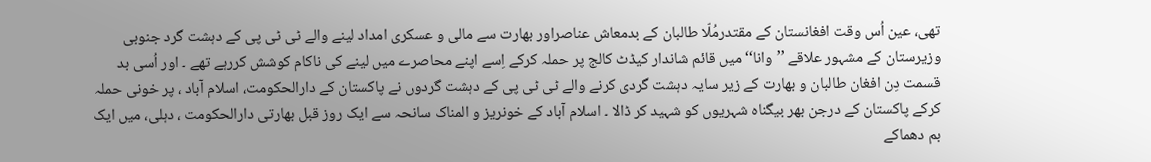تھی، عین اُس وقت افغانستان کے مقتدرمُلّا طالبان کے بدمعاش عناصراور بھارت سے مالی و عسکری امداد لینے والے ٹی ٹی پی کے دہشت گرد جنوبی وزیرستان کے مشہور علاقے ’’وانا‘‘میں قائم شاندار کیڈٹ کالج پر حملہ کرکے اِسے اپنے محاصرے میں لینے کی ناکام کوشش کررہے تھے ۔ اور اُسی بد قسمت دِن افغان طالبان و بھارت کے زیر سایہ دہشت گردی کرنے والے ٹی ٹی پی کے دہشت گردوں نے پاکستان کے دارالحکومت، اسلام آباد ، پر خونی حملہ کرکے پاکستان کے درجن بھر بیگناہ شہریوں کو شہید کر ڈالا ۔ اسلام آباد کے خونریز و المناک سانحہ سے ایک روز قبل بھارتی دارالحکومت ، دہلی، میں ایک بم دھماکے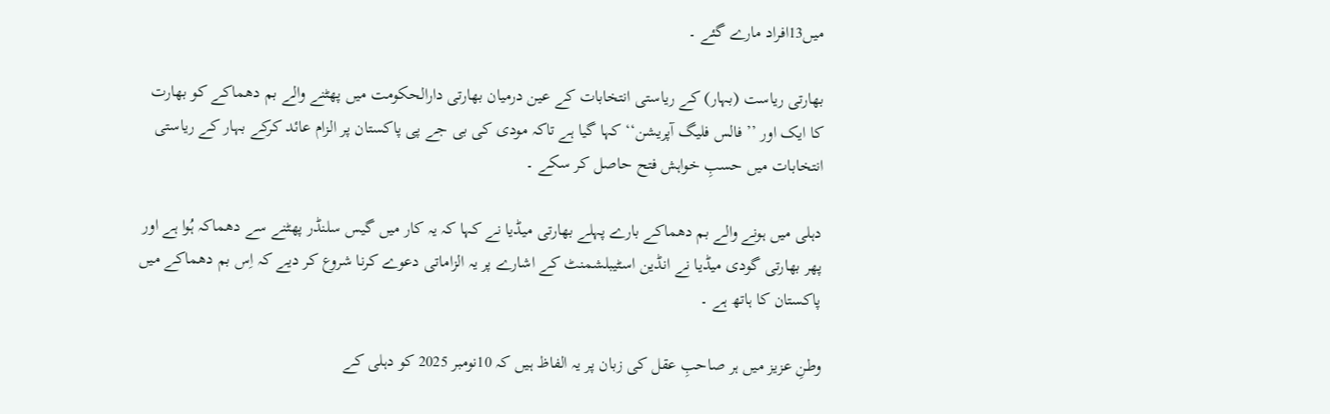میں13افراد مارے گئے ۔

بھارتی ریاست (بہار) کے ریاستی انتخابات کے عین درمیان بھارتی دارالحکومت میں پھٹنے والے بم دھماکے کو بھارت کا ایک اور ’’فالس فلیگ آپریشن‘‘ کہا گیا ہے تاکہ مودی کی بی جے پی پاکستان پر الزام عائد کرکے بہار کے ریاستی انتخابات میں حسبِ خواہش فتح حاصل کر سکے ۔

دہلی میں ہونے والے بم دھماکے بارے پہلے بھارتی میڈیا نے کہا کہ یہ کار میں گیس سلنڈر پھٹنے سے دھماکہ ہُوا ہے اور پھر بھارتی گودی میڈیا نے انڈین اسٹیبلشمنٹ کے اشارے پر یہ الزاماتی دعوے کرنا شروع کر دیے کہ اِس بم دھماکے میں پاکستان کا ہاتھ ہے ۔

وطنِ عزیز میں ہر صاحبِ عقل کی زبان پر یہ الفاظ ہیں کہ 10نومبر 2025 کو دہلی کے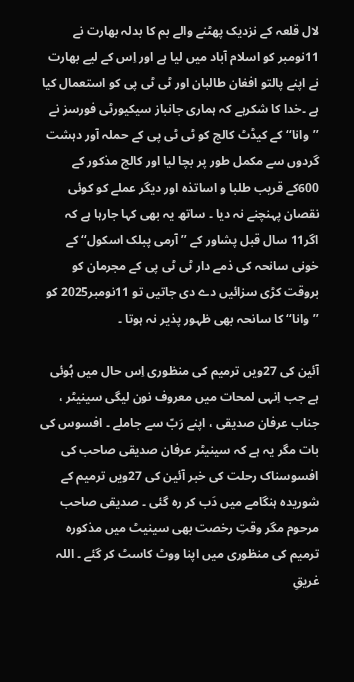لال قلعہ کے نزدیک پھٹنے والے بم کا بدلہ بھارت نے 11نومبر کو اسلام آباد میں لیا ہے اور اِس کے لیے بھارت نے اپنے پالتو افغان طالبان اور ٹی ٹی پی کو استعمال کیا ہے ۔خدا کا شکرہے کہ ہماری جانباز سیکیورٹی فورسز نے ’’وانا‘‘ کے کیڈٹ کالج کو ٹی ٹی پی کے حملہ آور دہشت گردوں سے مکمل طور پر بچا لیا اور کالج مذکور کے 600کے قریب طلبا و اساتذہ اور دیگر عملے کو کوئی نقصان پہنچنے نہ دیا ۔ ساتھ یہ بھی کہا جارہا ہے کہ اگر11 سال قبل پشاور کے ’’آرمی پبلک اسکول‘‘ کے خونی سانحہ کی ذمے دار ٹی ٹی پی کے مجرمان کو بروقت کڑی سزائیں دے دی جاتیں تو 11نومبر2025 کو ’’وانا‘‘ کا سانحہ بھی ظہور پذیر نہ ہوتا ۔

آئین کی 27ویں ترمیم کی منظوری اِس حال میں ہُوئی ہے جب اِنہی لمحات میں معروف نون لیگی سینیٹر ، جناب عرفان صدیقی ، اپنے رَبّ سے جاملے ۔ افسوس کی بات مگر یہ ہے کہ سینیٹر عرفان صدیقی صاحب کی افسوسناک رحلت کی خبر آئین کی 27ویں ترمیم کے شوریدہ ہنگامے میں دَب کر رہ گئی ۔ صدیقی صاحب مرحوم مگر وقتِ رخصت بھی سینیٹ میں مذکورہ ترمیم کی منظوری میں اپنا ووٹ کاسٹ کر گئے ۔ اللہ غریقِ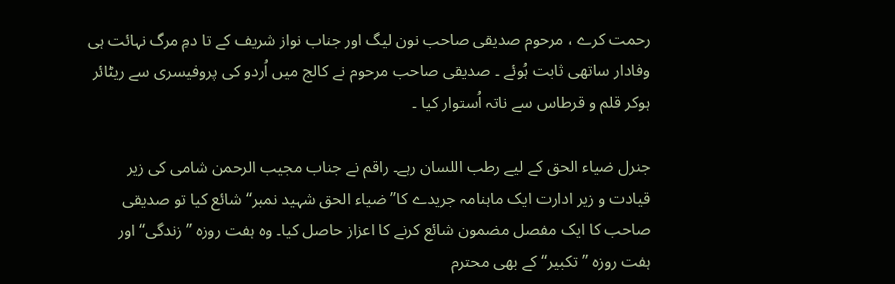رحمت کرے ، مرحوم صدیقی صاحب نون لیگ اور جناب نواز شریف کے تا دمِ مرگ نہائت ہی وفادار ساتھی ثابت ہُوئے ۔ صدیقی صاحب مرحوم نے کالج میں اُردو کی پروفیسری سے ریٹائر ہوکر قلم و قرطاس سے ناتہ اُستوار کیا ۔

جنرل ضیاء الحق کے لیے رطب اللسان رہے۔ راقم نے جناب مجیب الرحمن شامی کی زیر قیادت و زیر ادارت ایک ماہنامہ جریدے کا’’ ضیاء الحق شہید نمبر‘‘ شائع کیا تو صدیقی صاحب کا ایک مفصل مضمون شائع کرنے کا اعزاز حاصل کیا۔ وہ ہفت روزہ ’’زندگی‘‘ اور ہفت روزہ ’’تکبیر‘‘ کے بھی محترم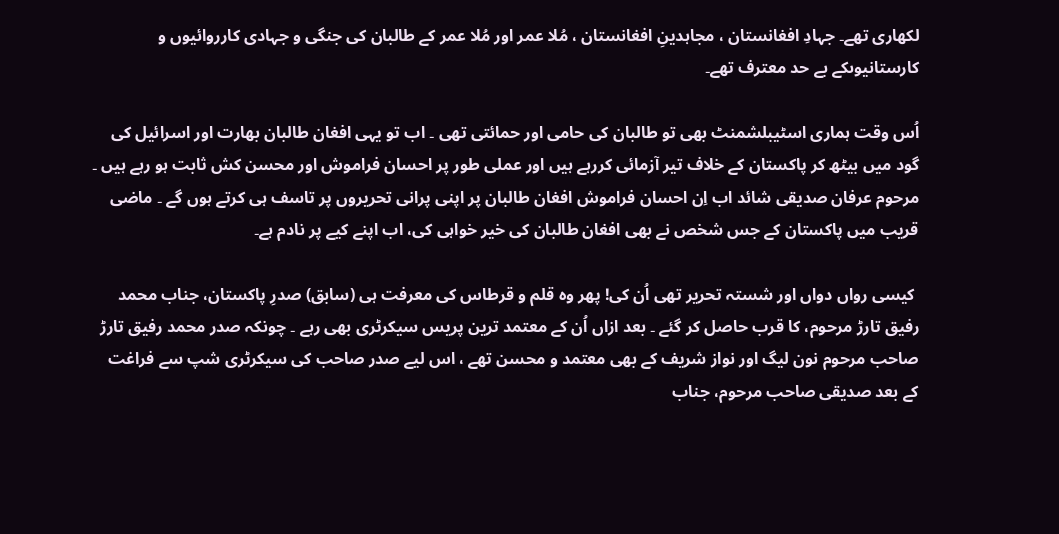لکھاری تھے۔ جہادِ افغانستان ، مجاہدینِ افغانستان ، مُلا عمر اور مُلا عمر کے طالبان کی جنگی و جہادی کارروائیوں و کارستانیوںکے بے حد معترف تھے۔

اُس وقت ہماری اسٹیبلشمنٹ بھی تو طالبان کی حامی اور حمائتی تھی ۔ اب تو یہی افغان طالبان بھارت اور اسرائیل کی گود میں بیٹھ کر پاکستان کے خلاف تیر آزمائی کررہے ہیں اور عملی طور پر احسان فراموش اور محسن کش ثابت ہو رہے ہیں ۔ مرحوم عرفان صدیقی شائد اب اِن احسان فراموش افغان طالبان پر اپنی پرانی تحریروں پر تاسف ہی کرتے ہوں گے ۔ ماضی قریب میں پاکستان کے جس شخص نے بھی افغان طالبان کی خیر خواہی کی، اب اپنے کیے پر نادم ہے۔

 کیسی رواں دواں اور شستہ تحریر تھی اُن کی! پھر وہ قلم و قرطاس کی معرفت ہی (سابق) صدرِ پاکستان، جناب محمد رفیق تارڑ مرحوم، کا قرب حاصل کر گئے ۔ بعد ازاں اُن کے معتمد ترین پریس سیکرٹری بھی رہے ۔ چونکہ صدر محمد رفیق تارڑ صاحب مرحوم نون لیگ اور نواز شریف کے بھی معتمد و محسن تھے ، اس لیے صدر صاحب کی سیکرٹری شپ سے فراغت کے بعد صدیقی صاحب مرحوم، جناب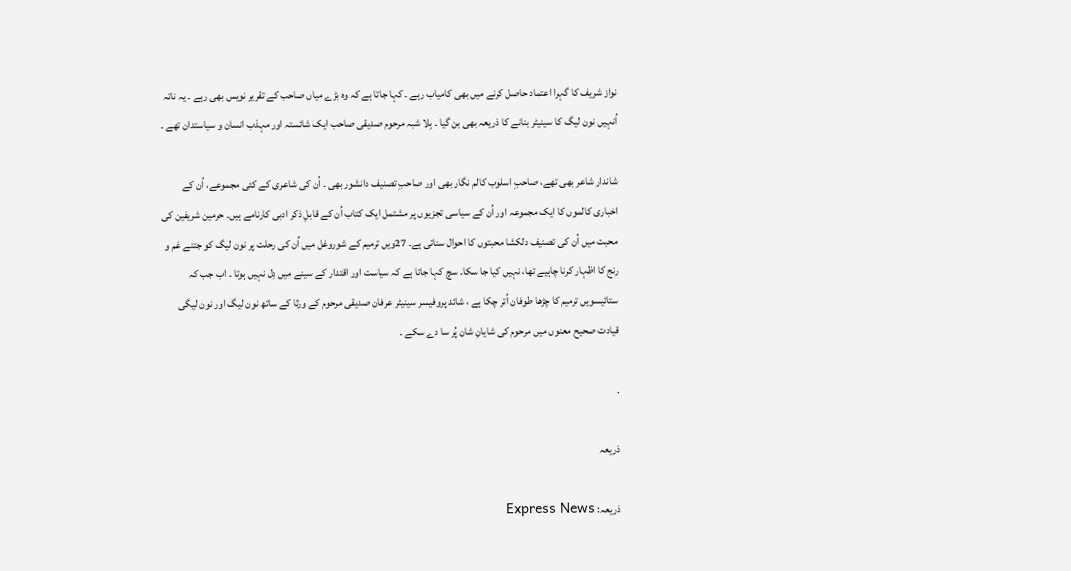نواز شریف کا گہرا اعتماد حاصل کرنے میں بھی کامیاب رہے ۔ کہا جاتا ہے کہ وہ بڑے میاں صاحب کے تقریر نویس بھی رہے ۔ یہ ناتہ اُنہیں نون لیگ کا سینیٹر بنانے کا ذریعہ بھی بن گیا ۔ بِلا شبہ مرحوم صدیقی صاحب ایک شائستہ اور مہذب انسان و سیاستدان تھے ۔

شاندار شاعر بھی تھے، صاحبِ اسلوب کالم نگار بھی اور صاحبِ تصنیف دانشور بھی ۔ اُن کی شاعری کے کئی مجموعے، اُن کے اخباری کالموں کا ایک مجموعہ اور اُن کے سیاسی تجزیوں پر مشتمل ایک کتاب اُن کے قابلِ ذکر ادبی کارنامے ہیں۔ حرمین شریفین کی محبت میں اُن کی تصنیف دلکشا محبتوں کا احوال سناتی ہے۔ 27ویں ترمیم کے شوروغل میں اُن کی رحلت پر نون لیگ کو جتنے غم و رنج کا اظہار کرنا چاہیے تھا، نہیں کیا جا سکا۔ سچ کہا جاتا ہے کہ سیاست اور اقتدار کے سینے میں دِل نہیں ہوتا ۔ اب جب کہ ستائیسویں ترمیم کا چڑھا طوفان اُتر چکا ہے ، شائد پروفیسر سینیٹر عرفان صدیقی مرحوم کے ورثا کے ساتھ نون لیگ اور نون لیگی قیادت صحیح معنوں میں مرحوم کی شایانِ شان پُر سا دے سکے ۔

.

ذریعہ

ذریعہ: Express News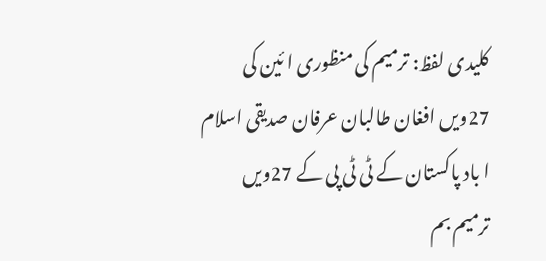کلیدی لفظ: ترمیم کی منظوری ا ئین کی 27ویں افغان طالبان عرفان صدیقی اسلام ا باد پاکستان کے ٹی ٹی پی کے 27ویں ترمیم بم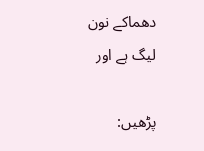دھماکے نون لیگ ہے اور

پڑھیں: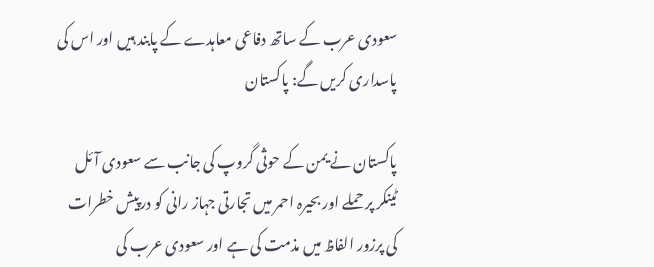سعودی عرب کے ساتھ دفاعی معاہدے کے پابند ہیں اور اس کی پاسداری کریں گے: پاکستان

پاکستان نے یمن کے حوثی گروپ کی جانب سے سعودی آئل ٹینکر پر حملے اور بحیرہ احمر میں تجارتی جہاز رانی کو درپیش خطرات کی پرزور الفاظ میں مذمت کی ہے اور سعودی عرب کی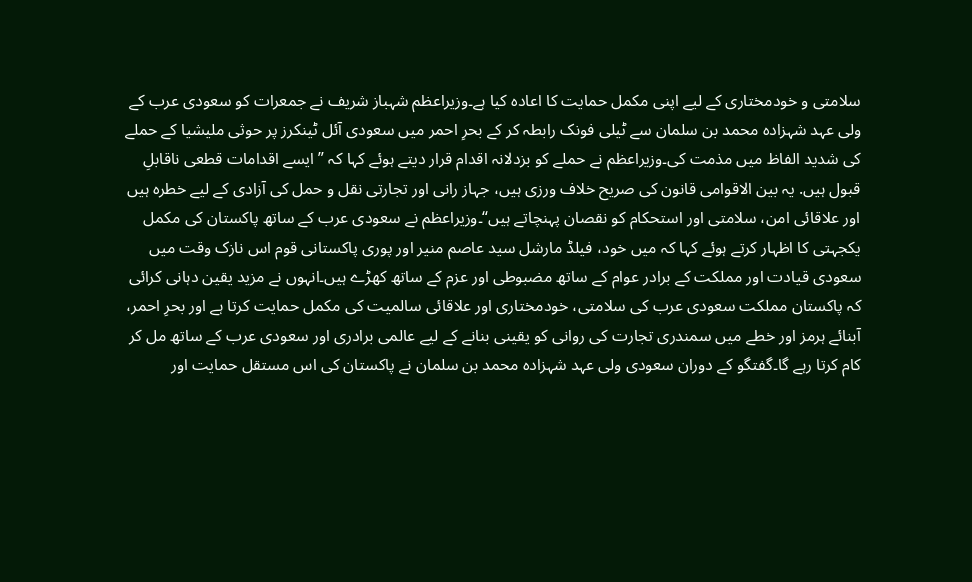سلامتی و خودمختاری کے لیے اپنی مکمل حمایت کا اعادہ کیا ہے۔وزیراعظم شہباز شریف نے جمعرات کو سعودی عرب کے ولی عہد شہزادہ محمد بن سلمان سے ٹیلی فونک رابطہ کر کے بحرِ احمر میں سعودی آئل ٹینکرز پر حوثی ملیشیا کے حملے کی شدید الفاظ میں مذمت کی۔وزیراعظم نے حملے کو بزدلانہ اقدام قرار دیتے ہوئے کہا کہ ”ایسے اقدامات قطعی ناقابلِ قبول ہیں. یہ بین الاقوامی قانون کی صریح خلاف ورزی ہیں، جہاز رانی اور تجارتی نقل و حمل کی آزادی کے لیے خطرہ ہیں اور علاقائی امن، سلامتی اور استحکام کو نقصان پہنچاتے ہیں“۔وزیراعظم نے سعودی عرب کے ساتھ پاکستان کی مکمل یکجہتی کا اظہار کرتے ہوئے کہا کہ میں خود، فیلڈ مارشل سید عاصم منیر اور پوری پاکستانی قوم اس نازک وقت میں سعودی قیادت اور مملکت کے برادر عوام کے ساتھ مضبوطی اور عزم کے ساتھ کھڑے ہیں۔انہوں نے مزید یقین دہانی کرائی کہ پاکستان مملکت سعودی عرب کی سلامتی، خودمختاری اور علاقائی سالمیت کی مکمل حمایت کرتا ہے اور بحرِ احمر، آبنائے ہرمز اور خطے میں سمندری تجارت کی روانی کو یقینی بنانے کے لیے عالمی برادری اور سعودی عرب کے ساتھ مل کر کام کرتا رہے گا۔گفتگو کے دوران سعودی ولی عہد شہزادہ محمد بن سلمان نے پاکستان کی اس مستقل حمایت اور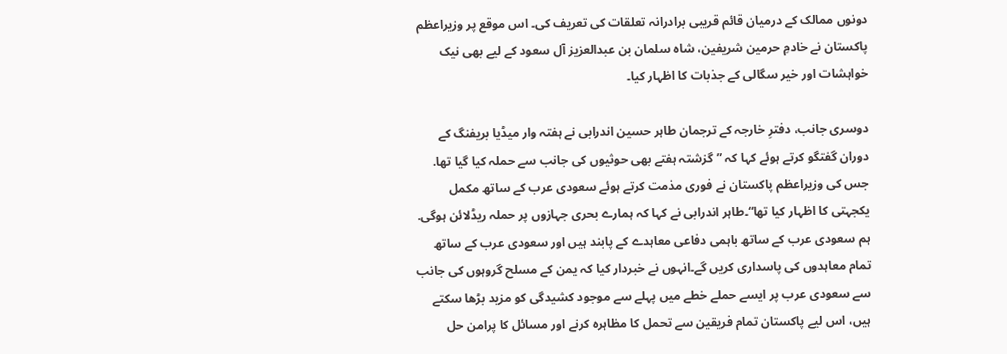دونوں ممالک کے درمیان قائم قریبی برادرانہ تعلقات کی تعریف کی۔ اس موقع پر وزیراعظم پاکستان نے خادمِ حرمین شریفین، شاہ سلمان بن عبدالعزیز آل سعود کے لیے بھی نیک خواہشات اور خیر سگالی کے جذبات کا اظہار کیا۔

دوسری جانب، دفترِ خارجہ کے ترجمان طاہر حسین اندرابی نے ہفتہ وار میڈیا بریفنگ کے دوران گفتگو کرتے ہوئے کہا کہ ”گزشتہ ہفتے بھی حوثیوں کی جانب سے حملہ کیا گیا تھا. جس کی وزیراعظم پاکستان نے فوری مذمت کرتے ہوئے سعودی عرب کے ساتھ مکمل یکجہتی کا اظہار کیا تھا“۔طاہر اندرابی نے کہا کہ ہمارے بحری جہازوں پر حملہ ریڈلائن ہوگی. ہم سعودی عرب کے ساتھ باہمی دفاعی معاہدے کے پابند ہیں اور سعودی عرب کے ساتھ تمام معاہدوں کی پاسداری کریں گے۔انہوں نے خبردار کیا کہ یمن کے مسلح گروہوں کی جانب سے سعودی عرب پر ایسے حملے خطے میں پہلے سے موجود کشیدگی کو مزید بڑھا سکتے ہیں، اس لیے پاکستان تمام فریقین سے تحمل کا مظاہرہ کرنے اور مسائل کا پرامن حل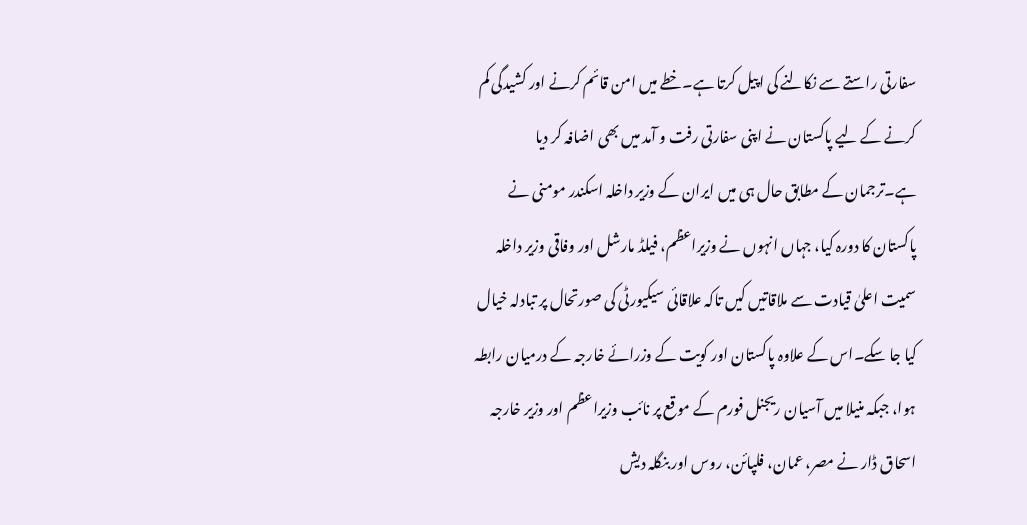سفارتی راستے سے نکالنے کی اپیل کرتا ہے۔خطے میں امن قائم کرنے اور کشیدگی کم کرنے کے لیے پاکستان نے اپنی سفارتی رفت و آمد میں بھی اضافہ کر دیا ہے۔ترجمان کے مطابق حال ہی میں ایران کے وزیر داخلہ اسکندر مومنی نے پاکستان کا دورہ کیا، جہاں انہوں نے وزیراعظم، فیلڈ مارشل اور وفاقی وزیر داخلہ سمیت اعلیٰ قیادت سے ملاقاتیں کیں تاکہ علاقائی سیکیورٹی کی صورتحال پر تبادلہ خیال کیا جا سکے۔اس کے علاوہ پاکستان اور کویت کے وزرائے خارجہ کے درمیان رابطہ ہوا، جبکہ منیلا میں آسیان ریجنل فورم کے موقع پر نائب وزیراعظم اور وزیر خارجہ اسحاق ڈار نے مصر، عمان، فلپائن، روس اور بنگلہ دیش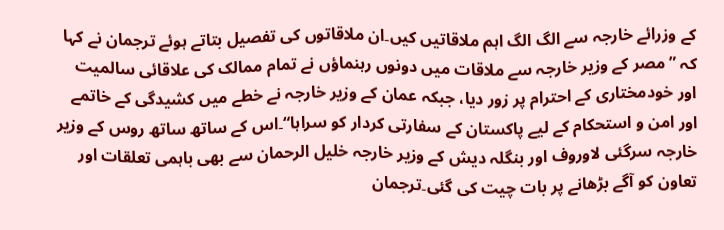کے وزرائے خارجہ سے الگ الگ اہم ملاقاتیں کیں۔ان ملاقاتوں کی تفصیل بتاتے ہوئے ترجمان نے کہا کہ ”مصر کے وزیر خارجہ سے ملاقات میں دونوں رہنماؤں نے تمام ممالک کی علاقائی سالمیت اور خودمختاری کے احترام پر زور دیا، جبکہ عمان کے وزیر خارجہ نے خطے میں کشیدگی کے خاتمے اور امن و استحکام کے لیے پاکستان کے سفارتی کردار کو سراہا“۔اس کے ساتھ ساتھ روس کے وزیر خارجہ سرگئی لاوروف اور بنگلہ دیش کے وزیر خارجہ خلیل الرحمان سے بھی باہمی تعلقات اور تعاون کو آگے بڑھانے پر بات چیت کی گئی۔ترجمان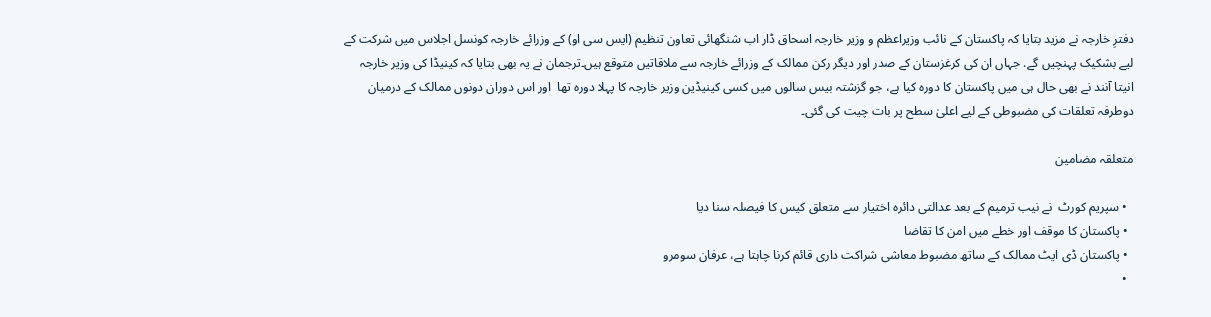دفترِ خارجہ نے مزید بتایا کہ پاکستان کے نائب وزیراعظم و وزیر خارجہ اسحاق ڈار اب شنگھائی تعاون تنظیم (ایس سی او) کے وزرائے خارجہ کونسل اجلاس میں شرکت کے لیے بشکیک پہنچیں گے. جہاں ان کی کرغزستان کے صدر اور دیگر رکن ممالک کے وزرائے خارجہ سے ملاقاتیں متوقع ہیں۔ترجمان نے یہ بھی بتایا کہ کینیڈا کی وزیر خارجہ انیتا آنند نے بھی حال ہی میں پاکستان کا دورہ کیا ہے، جو گزشتہ بیس سالوں میں کسی کینیڈین وزیر خارجہ کا پہلا دورہ تھا  اور اس دوران دونوں ممالک کے درمیان دوطرفہ تعلقات کی مضبوطی کے لیے اعلیٰ سطح پر بات چیت کی گئی۔

متعلقہ مضامین

  • سپریم کورٹ  نے نیب ترمیم کے بعد عدالتی دائرہ اختیار سے متعلق کیس کا فیصلہ سنا دیا
  • پاکستان کا موقف اور خطے میں امن کا تقاضا
  • پاکستان ڈی ایٹ ممالک کے ساتھ مضبوط معاشی شراکت داری قائم کرنا چاہتا ہے، عرفان سومرو
  •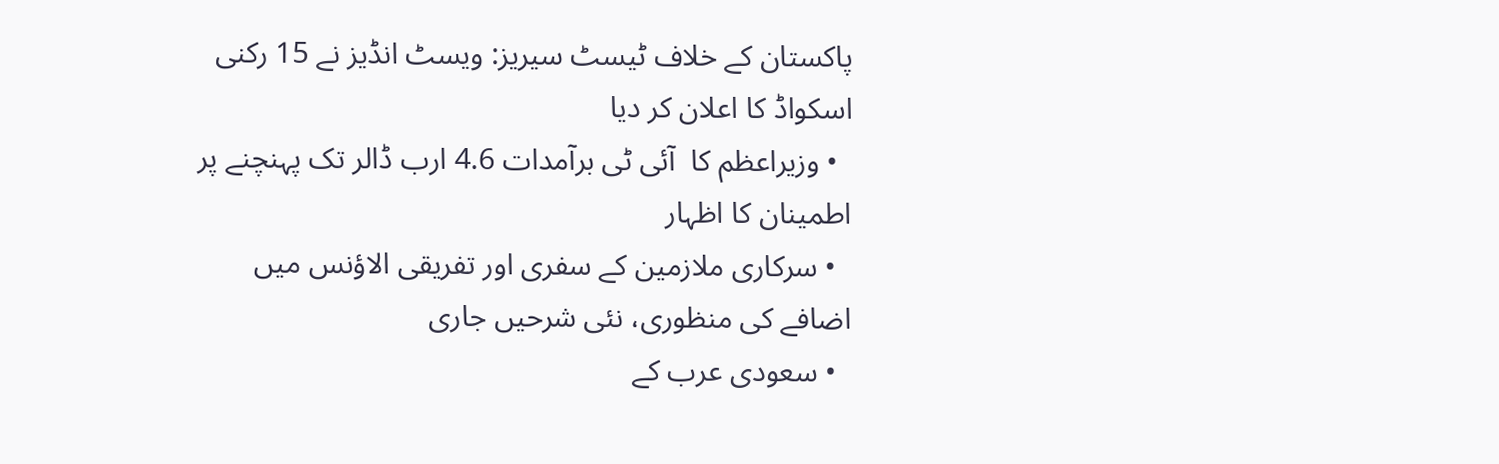پاکستان کے خلاف ٹیسٹ سیریز: ویسٹ انڈیز نے 15 رکنی اسکواڈ کا اعلان کر دیا
  • وزیراعظم کا  آئی ٹی برآمدات 4.6 ارب ڈالر تک پہنچنے پر اطمینان کا اظہار
  • سرکاری ملازمین کے سفری اور تفریقی الاؤنس میں اضافے کی منظوری، نئی شرحیں جاری
  • سعودی عرب کے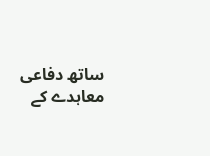ساتھ دفاعی معاہدے کے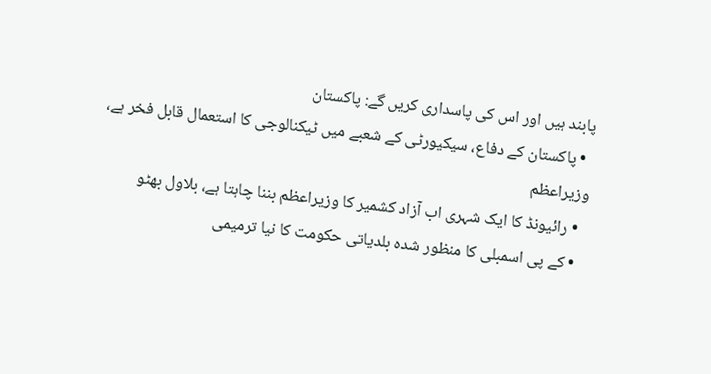پابند ہیں اور اس کی پاسداری کریں گے: پاکستان
  • پاکستان کے دفاع، سیکیورٹی کے شعبے میں ٹیکنالوجی کا استعمال قابل فخر ہے، وزیراعظم
  • رائیونڈ کا ایک شہری اب آزاد کشمیر کا وزیراعظم بننا چاہتا ہے، بلاول بھٹو
  • کے پی اسمبلی کا منظور شدہ بلدیاتی حکومت کا نیا ترمیمی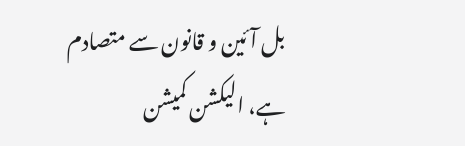بل آئین و قانون سے متصادم ہے، الیکشن کمیشن